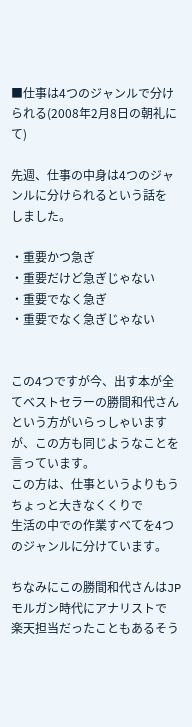■仕事は4つのジャンルで分けられる(2008年2月8日の朝礼にて)

先週、仕事の中身は4つのジャンルに分けられるという話を
しました。

・重要かつ急ぎ
・重要だけど急ぎじゃない
・重要でなく急ぎ
・重要でなく急ぎじゃない


この4つですが今、出す本が全てベストセラーの勝間和代さん
という方がいらっしゃいますが、この方も同じようなことを
言っています。
この方は、仕事というよりもうちょっと大きなくくりで
生活の中での作業すべてを4つのジャンルに分けています。

ちなみにこの勝間和代さんはJPモルガン時代にアナリストで
楽天担当だったこともあるそう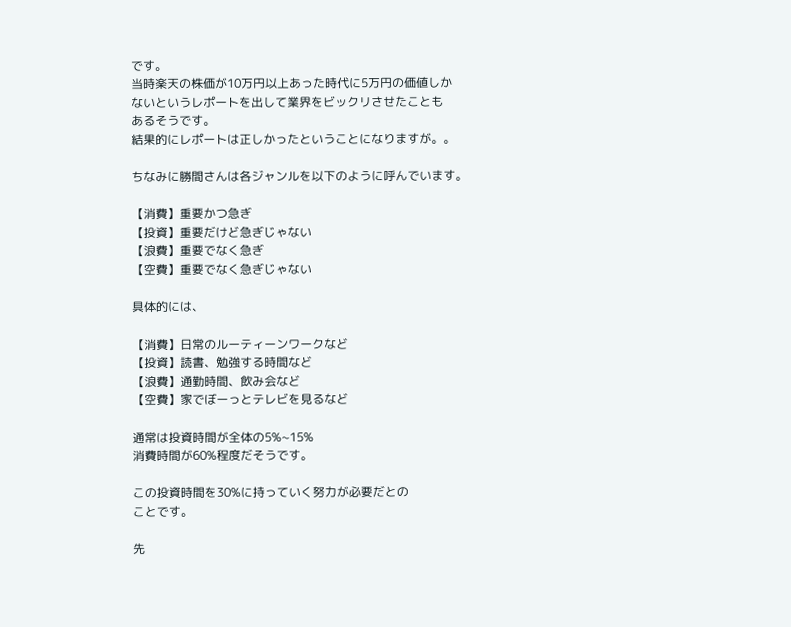です。
当時楽天の株価が10万円以上あった時代に5万円の価値しか
ないというレポートを出して業界をビックリさせたことも
あるそうです。
結果的にレポートは正しかったということになりますが。。

ちなみに勝間さんは各ジャンルを以下のように呼んでいます。

【消費】重要かつ急ぎ
【投資】重要だけど急ぎじゃない
【浪費】重要でなく急ぎ
【空費】重要でなく急ぎじゃない

具体的には、

【消費】日常のルーティーンワークなど
【投資】読書、勉強する時間など
【浪費】通勤時間、飲み会など
【空費】家でぼーっとテレビを見るなど

通常は投資時間が全体の5%~15%
消費時間が60%程度だそうです。

この投資時間を30%に持っていく努力が必要だとの
ことです。

先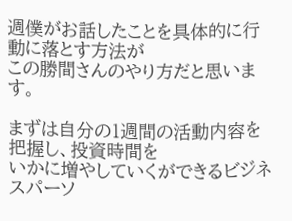週僕がお話したことを具体的に行動に落とす方法が
この勝間さんのやり方だと思います。

まずは自分の1週間の活動内容を把握し、投資時間を
いかに増やしていくができるビジネスパーソ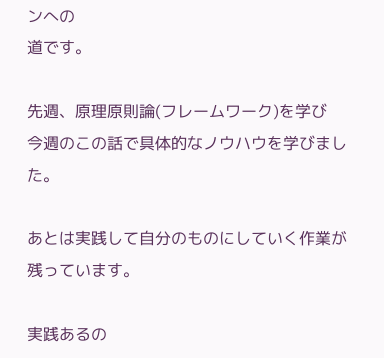ンへの
道です。

先週、原理原則論(フレームワーク)を学び
今週のこの話で具体的なノウハウを学びました。

あとは実践して自分のものにしていく作業が残っています。

実践あるの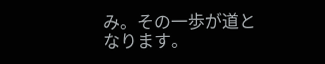み。その一歩が道となります。